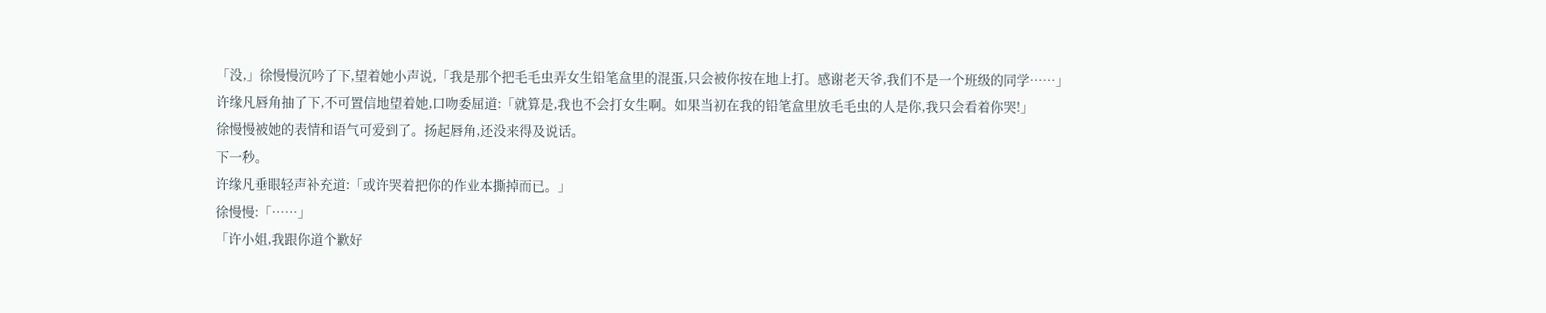「没,」徐慢慢沉吟了下,望着她小声说,「我是那个把毛毛虫弄女生铅笔盒里的混蛋,只会被你按在地上打。感谢老天爷,我们不是一个班级的同学……」
许缘凡唇角抽了下,不可置信地望着她,口吻委屈道:「就算是,我也不会打女生啊。如果当初在我的铅笔盒里放毛毛虫的人是你,我只会看着你哭!」
徐慢慢被她的表情和语气可爱到了。扬起唇角,还没来得及说话。
下一秒。
许缘凡垂眼轻声补充道:「或许哭着把你的作业本撕掉而已。」
徐慢慢:「……」
「许小姐,我跟你道个歉好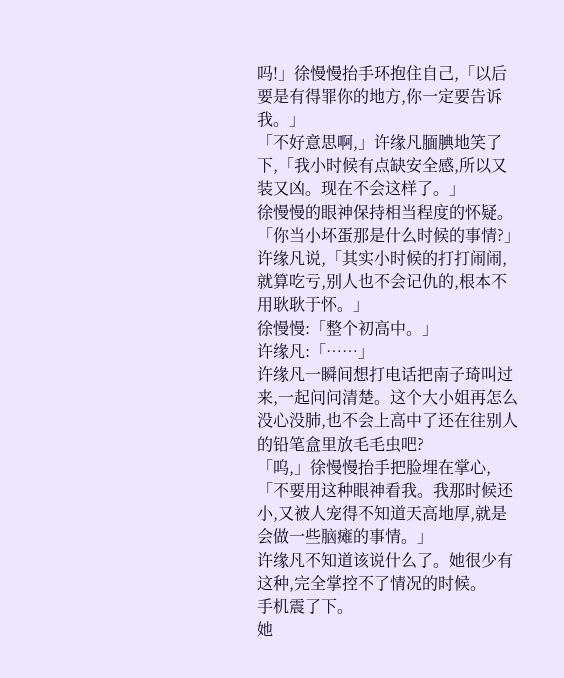吗!」徐慢慢抬手环抱住自己,「以后要是有得罪你的地方,你一定要告诉我。」
「不好意思啊,」许缘凡腼腆地笑了下,「我小时候有点缺安全感,所以又装又凶。现在不会这样了。」
徐慢慢的眼神保持相当程度的怀疑。
「你当小坏蛋那是什么时候的事情?」许缘凡说,「其实小时候的打打闹闹,就算吃亏,别人也不会记仇的,根本不用耿耿于怀。」
徐慢慢:「整个初高中。」
许缘凡:「……」
许缘凡一瞬间想打电话把南子琦叫过来,一起问问清楚。这个大小姐再怎么没心没肺,也不会上高中了还在往别人的铅笔盒里放毛毛虫吧?
「呜,」徐慢慢抬手把脸埋在掌心,「不要用这种眼神看我。我那时候还小,又被人宠得不知道天高地厚,就是会做一些脑瘫的事情。」
许缘凡不知道该说什么了。她很少有这种,完全掌控不了情况的时候。
手机震了下。
她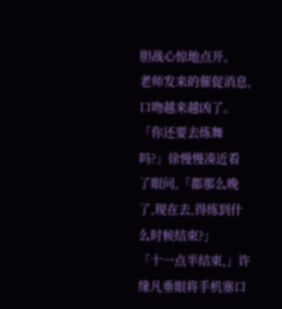胆战心惊地点开。
老师发来的催促消息,口吻越来越凶了。
「你还要去练舞吗?」徐慢慢凑近看了眼问,「都那么晚了,现在去,得练到什么时候结束?」
「十一点半结束,」许缘凡垂眼将手机塞口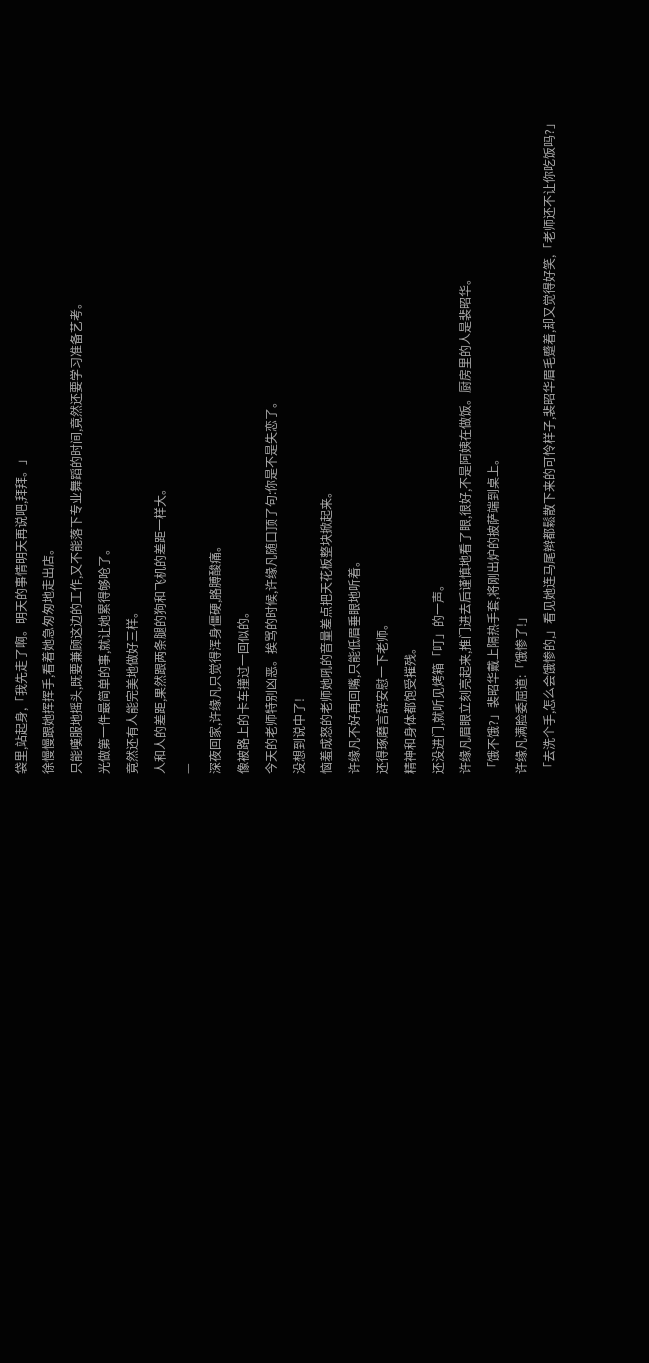袋里,站起身,「我先走了啊。明天的事情明天再说吧,拜拜。」
徐慢慢跟她挥挥手,看着她急匆匆地走出店。
只能嘆服地摇头,既要兼顾这边的工作,又不能落下专业舞蹈的时间,竟然还要学习准备艺考。
光做第一件最简单的事,就让她累得够呛了。
竟然还有人能完美地做好三样。
人和人的差距,果然跟两条腿的狗和飞机的差距一样大。
—
深夜回家,许缘凡只觉得浑身僵硬,胳膊酸痛。
像被路上的卡车撞过一回似的。
今天的老师特别凶恶。挨骂的时候,许缘凡随口顶了句:你是不是失恋了。
没想到说中了!
恼羞成怒的老师她吼的音量差点把天花板整块掀起来。
许缘凡不好再回嘴,只能低眉垂眼地听着。
还得琢磨言辞安慰一下老师。
精神和身体都饱受摧残。
还没进门,就听见烤箱「叮」的一声。
许缘凡眉眼立刻亮起来,推门进去后谨慎地看了眼,很好,不是阿姨在做饭。厨房里的人是裴昭华。
「饿不饿?」裴昭华戴上隔热手套,将刚出炉的披萨端到桌上。
许缘凡满脸委屈道:「饿惨了!」
「去洗个手,怎么会饿惨的,」看见她连马尾辫都鬆散下来的可怜样子,裴昭华眉毛蹙着,却又觉得好笑,「老师还不让你吃饭吗?」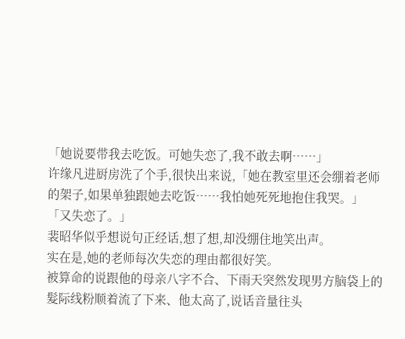「她说要带我去吃饭。可她失恋了,我不敢去啊……」
许缘凡进厨房洗了个手,很快出来说,「她在教室里还会绷着老师的架子,如果单独跟她去吃饭……我怕她死死地抱住我哭。」
「又失恋了。」
裴昭华似乎想说句正经话,想了想,却没绷住地笑出声。
实在是,她的老师每次失恋的理由都很好笑。
被算命的说跟他的母亲八字不合、下雨天突然发现男方脑袋上的髮际线粉顺着流了下来、他太高了,说话音量往头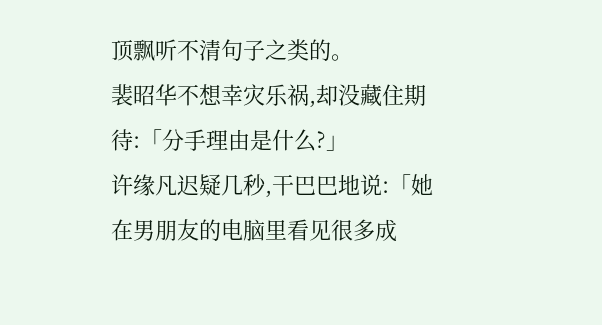顶飘听不清句子之类的。
裴昭华不想幸灾乐祸,却没藏住期待:「分手理由是什么?」
许缘凡迟疑几秒,干巴巴地说:「她在男朋友的电脑里看见很多成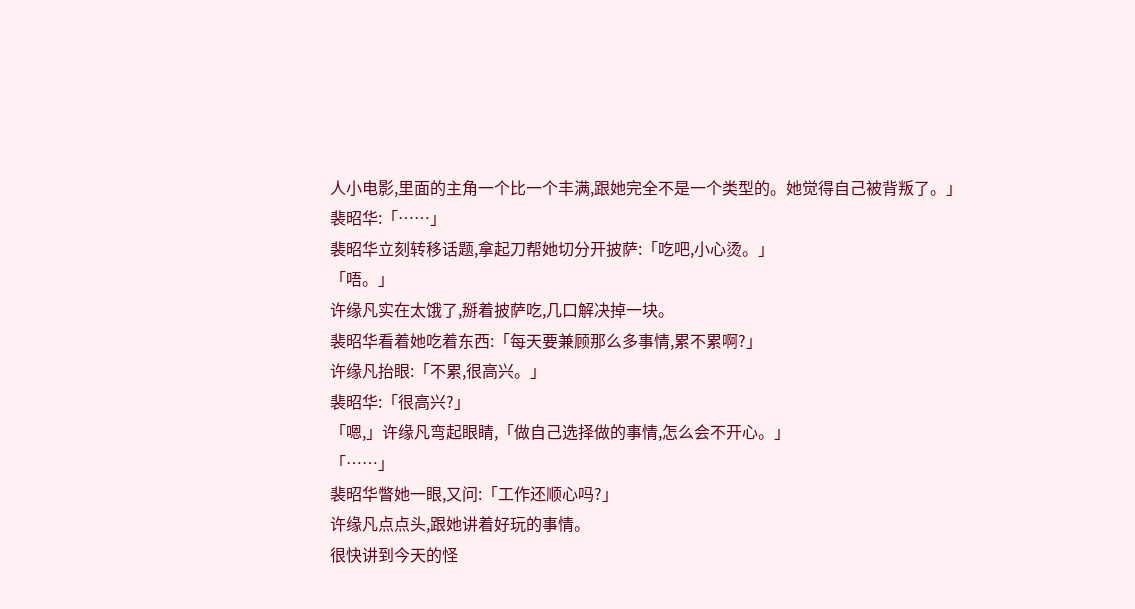人小电影,里面的主角一个比一个丰满,跟她完全不是一个类型的。她觉得自己被背叛了。」
裴昭华:「……」
裴昭华立刻转移话题,拿起刀帮她切分开披萨:「吃吧,小心烫。」
「唔。」
许缘凡实在太饿了,掰着披萨吃,几口解决掉一块。
裴昭华看着她吃着东西:「每天要兼顾那么多事情,累不累啊?」
许缘凡抬眼:「不累,很高兴。」
裴昭华:「很高兴?」
「嗯,」许缘凡弯起眼睛,「做自己选择做的事情,怎么会不开心。」
「……」
裴昭华瞥她一眼,又问:「工作还顺心吗?」
许缘凡点点头,跟她讲着好玩的事情。
很快讲到今天的怪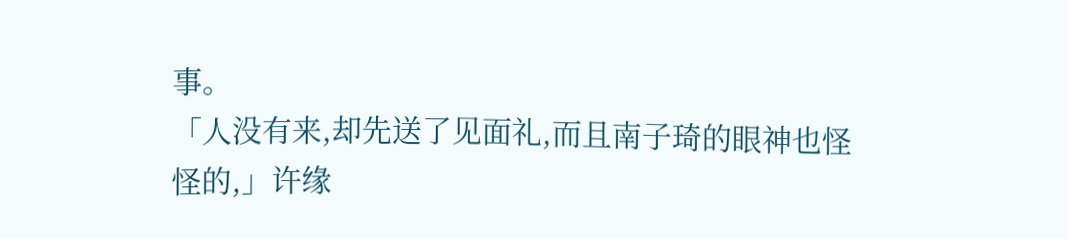事。
「人没有来,却先送了见面礼,而且南子琦的眼神也怪怪的,」许缘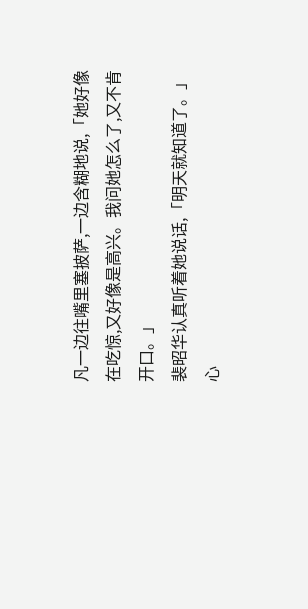凡一边往嘴里塞披萨,一边含糊地说,「她好像在吃惊,又好像是高兴。我问她怎么了,又不肯开口。」
裴昭华认真听着她说话,「明天就知道了。」
心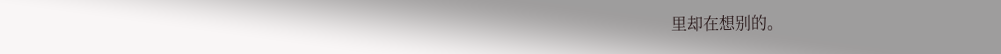里却在想别的。